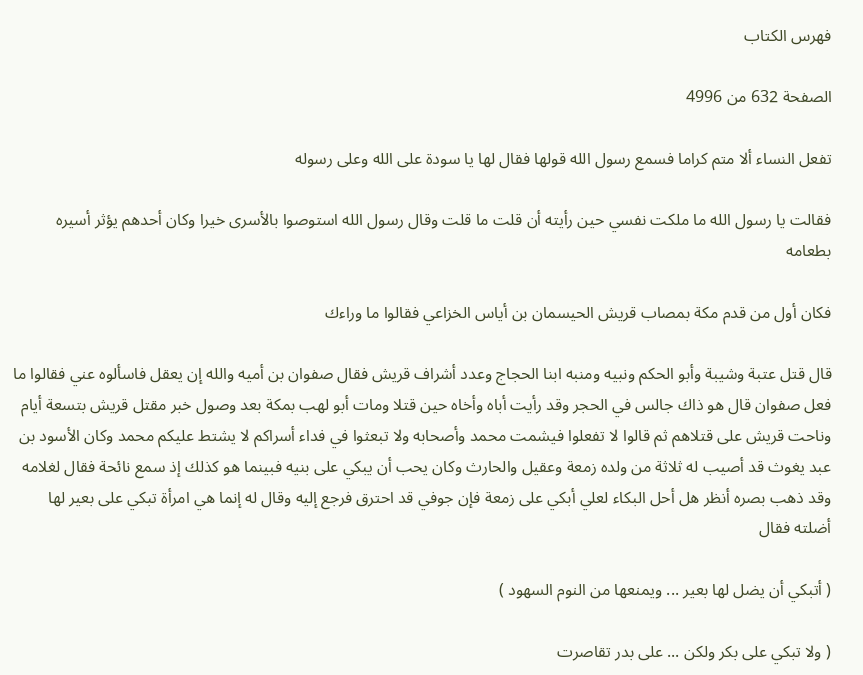فهرس الكتاب

الصفحة 632 من 4996

تفعل النساء ألا متم كراما فسمع رسول الله قولها فقال لها يا سودة على الله وعلى رسوله

فقالت يا رسول الله ما ملكت نفسي حين رأيته أن قلت ما قلت وقال رسول الله استوصوا بالأسرى خيرا وكان أحدهم يؤثر أسيره بطعامه

فكان أول من قدم مكة بمصاب قريش الحيسمان بن أياس الخزاعي فقالوا ما وراءك

قال قتل عتبة وشيبة وأبو الحكم ونبيه ومنبه ابنا الحجاج وعدد أشراف قريش فقال صفوان بن أميه والله إن يعقل فاسألوه عني فقالوا ما فعل صفوان قال هو ذاك جالس في الحجر وقد رأيت أباه وأخاه حين قتلا ومات أبو لهب بمكة بعد وصول خبر مقتل قريش بتسعة أيام وناحت قريش على قتلاهم ثم قالوا لا تفعلوا فيشمت محمد وأصحابه ولا تبعثوا في فداء أسراكم لا يشتط عليكم محمد وكان الأسود بن عبد يغوث قد أصيب له ثلاثة من ولده زمعة وعقيل والحارث وكان يحب أن يبكي على بنيه فبينما هو كذلك إذ سمع نائحة فقال لغلامه وقد ذهب بصره أنظر هل أحل البكاء لعلي أبكي على زمعة فإن جوفي قد احترق فرجع إليه وقال له إنما هي امرأة تبكي على بعير لها أضلته فقال

( أتبكي أن يضل لها بعير ... ويمنعها من النوم السهود )

( ولا تبكي على بكر ولكن ... على بدر تقاصرت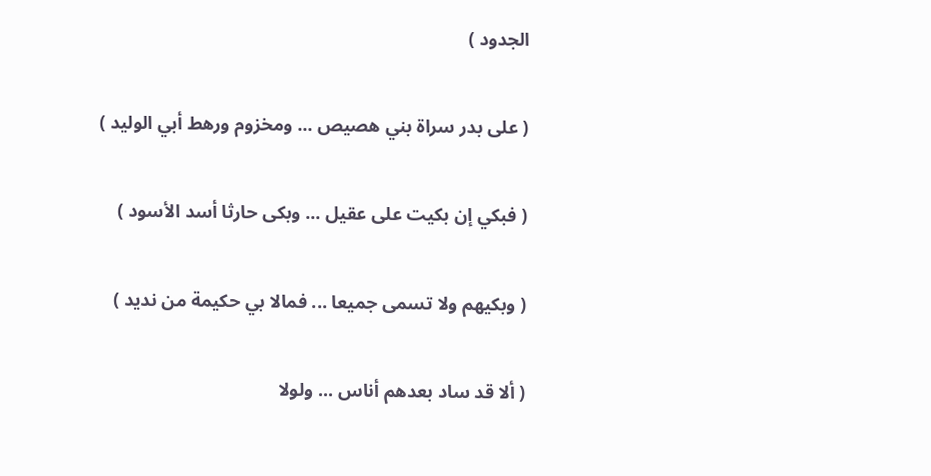الجدود )

( على بدر سراة بني هصيص ... ومخزوم ورهط أبي الوليد )

( فبكي إن بكيت على عقيل ... وبكى حارثا أسد الأسود )

( وبكيهم ولا تسمى جميعا ... فمالا بي حكيمة من نديد )

( ألا قد ساد بعدهم أناس ... ولولا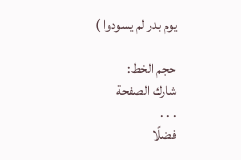يوم بدر لم يسودوا )

حجم الخط:
شارك الصفحة
. . .
فضلًا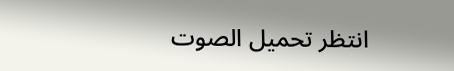انتظر تحميل الصوت